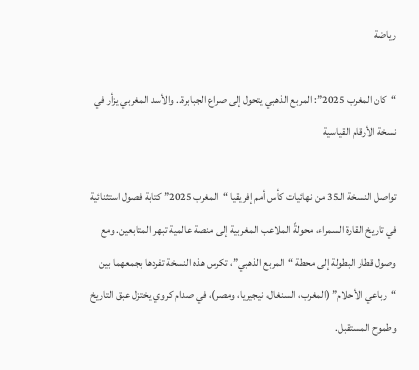رياضة

“كان المغرب 2025”: المربع الذهبي يتحول إلى صراع الجبابرة.. والأسد المغربي يزأر في نسخة الأرقام القياسية

تواصل النسخة الـ35 من نهائيات كأس أمم إفريقيا “المغرب 2025” كتابة فصول استثنائية في تاريخ القارة السمراء، محولةً الملاعب المغربية إلى منصة عالمية تبهر المتابعين. ومع وصول قطار البطولة إلى محطة “المربع الذهبي”، تكرس هذه النسخة تفردها بجمعهما بين “رباعي الأحلام” (المغرب، السنغال، نيجيريا، ومصر)، في صدام كروي يختزل عبق التاريخ وطموح المستقبل.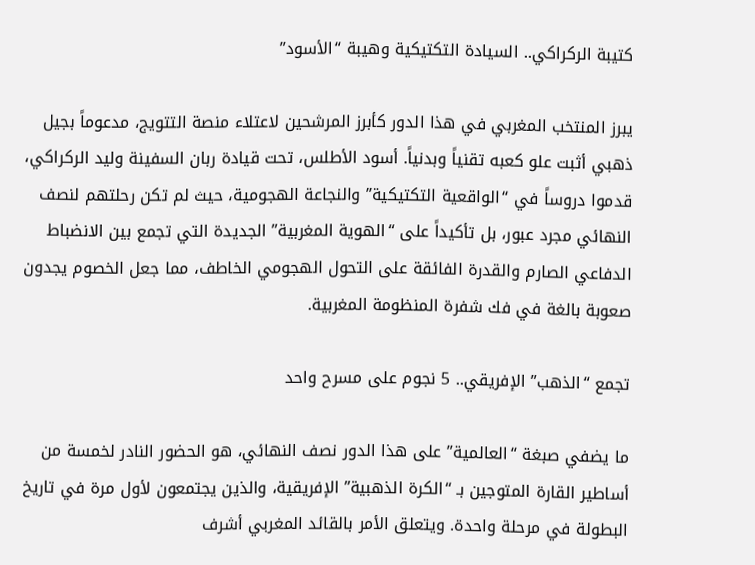كتيبة الركراكي.. السيادة التكتيكية وهيبة “الأسود”

يبرز المنتخب المغربي في هذا الدور كأبرز المرشحين لاعتلاء منصة التتويج، مدعوماً بجيل ذهبي أثبت علو كعبه تقنياً وبدنياً. أسود الأطلس، تحت قيادة ربان السفينة وليد الركراكي، قدموا دروساً في “الواقعية التكتيكية” والنجاعة الهجومية، حيث لم تكن رحلتهم لنصف النهائي مجرد عبور، بل تأكيداً على “الهوية المغربية” الجديدة التي تجمع بين الانضباط الدفاعي الصارم والقدرة الفائقة على التحول الهجومي الخاطف، مما جعل الخصوم يجدون صعوبة بالغة في فك شفرة المنظومة المغربية.

تجمع “الذهب” الإفريقي.. 5 نجوم على مسرح واحد

ما يضفي صبغة “العالمية” على هذا الدور نصف النهائي، هو الحضور النادر لخمسة من أساطير القارة المتوجين بـ “الكرة الذهبية” الإفريقية، والذين يجتمعون لأول مرة في تاريخ البطولة في مرحلة واحدة. ويتعلق الأمر بالقائد المغربي أشرف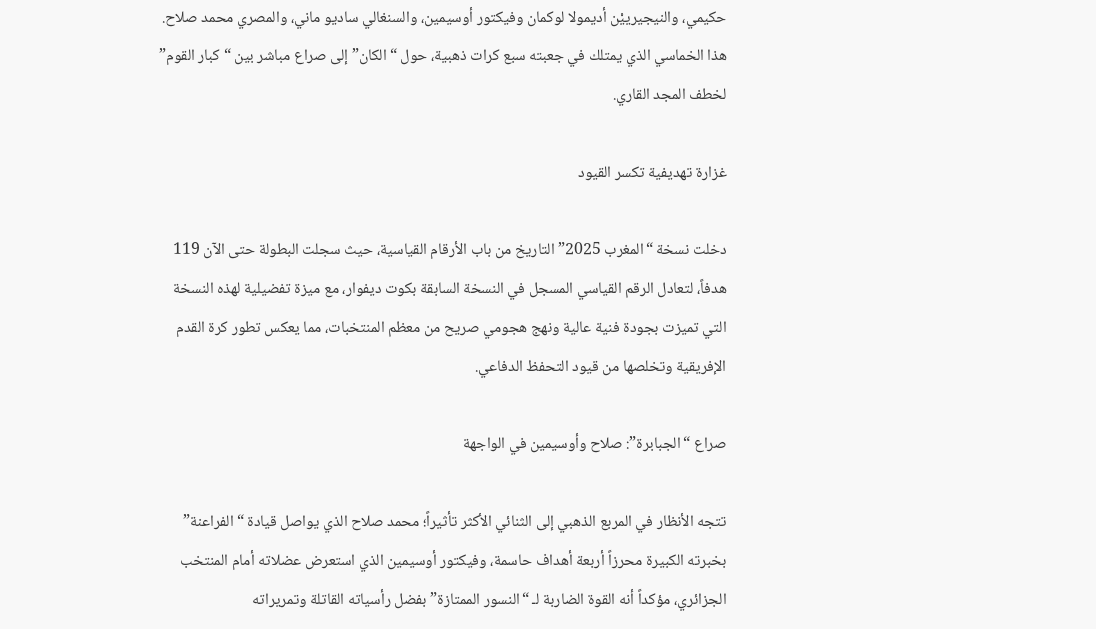حكيمي، والنيجيرييْن أديمولا لوكمان وفيكتور أوسيمين، والسنغالي ساديو ماني، والمصري محمد صلاح. هذا الخماسي الذي يمتلك في جعبته سبع كرات ذهبية، حول “الكان” إلى صراع مباشر بين “كبار القوم” لخطف المجد القاري.

غزارة تهديفية تكسر القيود

دخلت نسخة “المغرب 2025” التاريخ من باب الأرقام القياسية، حيث سجلت البطولة حتى الآن 119 هدفاً، لتعادل الرقم القياسي المسجل في النسخة السابقة بكوت ديفوار، مع ميزة تفضيلية لهذه النسخة التي تميزت بجودة فنية عالية ونهج هجومي صريح من معظم المنتخبات، مما يعكس تطور كرة القدم الإفريقية وتخلصها من قيود التحفظ الدفاعي.

صراع “الجبابرة”: صلاح وأوسيمين في الواجهة

تتجه الأنظار في المربع الذهبي إلى الثنائي الأكثر تأثيراً؛ محمد صلاح الذي يواصل قيادة “الفراعنة” بخبرته الكبيرة محرزاً أربعة أهداف حاسمة، وفيكتور أوسيمين الذي استعرض عضلاته أمام المنتخب الجزائري، مؤكداً أنه القوة الضاربة لـ “النسور الممتازة” بفضل رأسياته القاتلة وتمريراته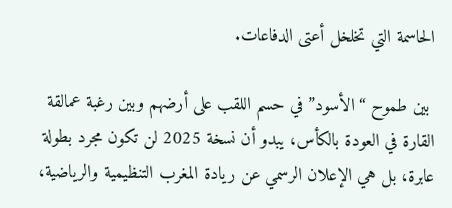الحاسمة التي تخلخل أعتى الدفاعات.

 بين طموح “الأسود” في حسم اللقب على أرضهم وبين رغبة عمالقة القارة في العودة بالكأس، يبدو أن نسخة 2025 لن تكون مجرد بطولة عابرة، بل هي الإعلان الرسمي عن ريادة المغرب التنظيمية والرياضية،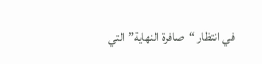في انتظار “صافرة النهاية” التي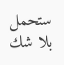ستحمل بلا شك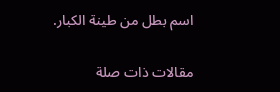اسم بطل من طينة الكبار.

مقالات ذات صلة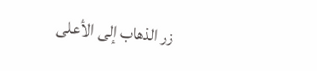زر الذهاب إلى الأعلى